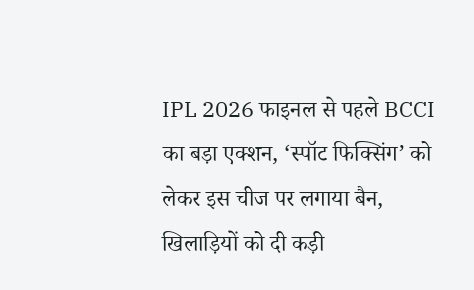IPL 2026 फाइनल से पहले BCCI का बड़ा एक्शन, ‘स्पॉट फिक्सिंग’ को लेकर इस चीज पर लगाया बैन, खिलाड़ियों को दी कड़ी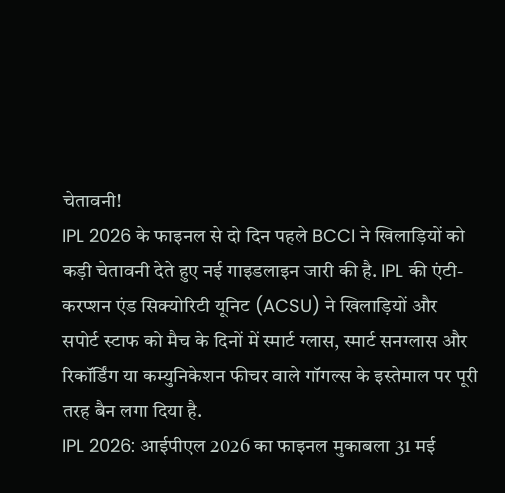चेतावनी!
IPL 2026 के फाइनल से दो दिन पहले BCCI ने खिलाड़ियों को कड़ी चेतावनी देते हुए नई गाइडलाइन जारी की है. IPL की एंटी-करप्शन एंड सिक्योरिटी यूनिट (ACSU) ने खिलाड़ियों और सपोर्ट स्टाफ को मैच के दिनों में स्मार्ट ग्लास, स्मार्ट सनग्लास और रिकॉर्डिंग या कम्युनिकेशन फीचर वाले गॉगल्स के इस्तेमाल पर पूरी तरह बैन लगा दिया है.
IPL 2026: आईपीएल 2026 का फाइनल मुकाबला 31 मई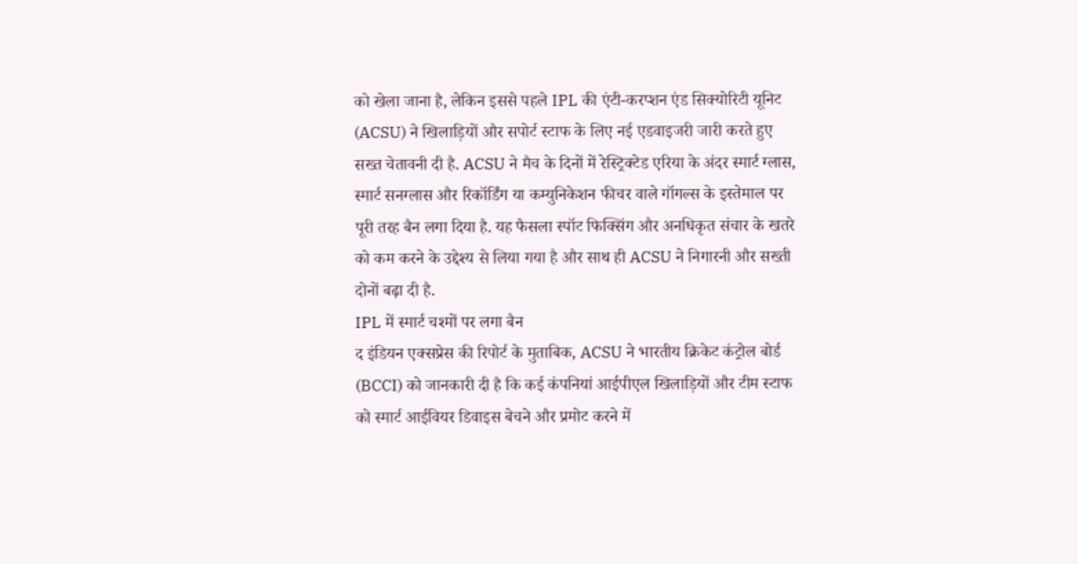को खेला जाना है, लेकिन इससे पहले IPL की एंटी-करप्शन एंड सिक्योरिटी यूनिट (ACSU) ने खिलाड़ियों और सपोर्ट स्टाफ के लिए नई एडवाइजरी जारी करते हुए सख्त चेतावनी दी है. ACSU ने मैच के दिनों में रेस्ट्रिक्टेड एरिया के अंदर स्मार्ट ग्लास, स्मार्ट सनग्लास और रिकॉर्डिंग या कम्युनिकेशन फीचर वाले गॉगल्स के इस्तेमाल पर पूरी तरह बैन लगा दिया है. यह फैसला स्पॉट फिक्सिंग और अनधिकृत संचार के खतरे को कम करने के उद्देश्य से लिया गया है और साथ ही ACSU ने निगारनी और सख्ती दोनों बढ़ा दी है.
IPL में स्मार्ट चश्मों पर लगा बैन
द इंडियन एक्सप्रेस की रिपोर्ट के मुताबिक, ACSU ने भारतीय क्रिकेट कंट्रोल बोर्ड (BCCI) को जानकारी दी है कि कई कंपनियां आईपीएल खिलाड़ियों और टीम स्टाफ को स्मार्ट आईवियर डिवाइस बेचने और प्रमोट करने में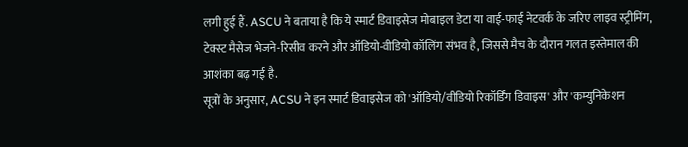लगी हुई हैं. ASCU ने बताया है कि ये स्मार्ट डिवाइसेज मोबाइल डेटा या वाई-फाई नेटवर्क के जरिए लाइव स्ट्रीमिंग, टेक्स्ट मैसेज भेजने-रिसीव करने और ऑडियो-वीडियो कॉलिंग संभव है, जिससे मैच के दौरान गलत इस्तेमाल की आशंका बढ़ गई है.
सूत्रों के अनुसार, ACSU ने इन स्मार्ट डिवाइसेज को 'ऑडियो/वीडियो रिकॉर्डिंग डिवाइस' और 'कम्युनिकेशन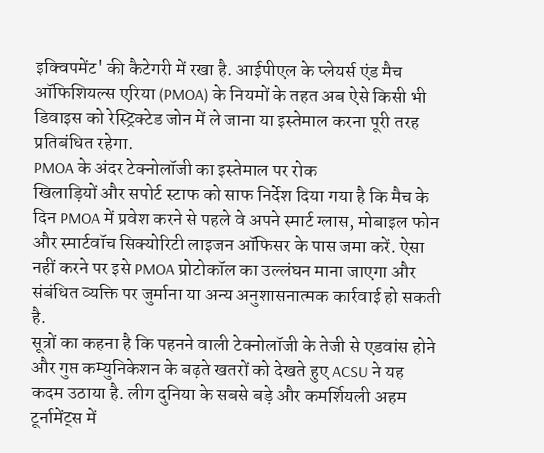इक्विपमेंट' की कैटेगरी में रखा है. आईपीएल के प्लेयर्स एंड मैच ऑफिशियल्स एरिया (PMOA) के नियमों के तहत अब ऐसे किसी भी डिवाइस को रेस्ट्रिक्टेड जोन में ले जाना या इस्तेमाल करना पूरी तरह प्रतिबंधित रहेगा.
PMOA के अंदर टेक्नोलॉजी का इस्तेमाल पर रोक
खिलाड़ियों और सपोर्ट स्टाफ को साफ निर्देश दिया गया है कि मैच के दिन PMOA में प्रवेश करने से पहले वे अपने स्मार्ट ग्लास, मोबाइल फोन और स्मार्टवॉच सिक्योरिटी लाइजन ऑफिसर के पास जमा करें. ऐसा नहीं करने पर इसे PMOA प्रोटोकॉल का उल्लंघन माना जाएगा और संबंधित व्यक्ति पर जुर्माना या अन्य अनुशासनात्मक कार्रवाई हो सकती है.
सूत्रों का कहना है कि पहनने वाली टेक्नोलॉजी के तेजी से एडवांस होने और गुप्त कम्युनिकेशन के बढ़ते खतरों को देखते हुए ACSU ने यह कदम उठाया है. लीग दुनिया के सबसे बड़े और कमर्शियली अहम टूर्नामेंट्स में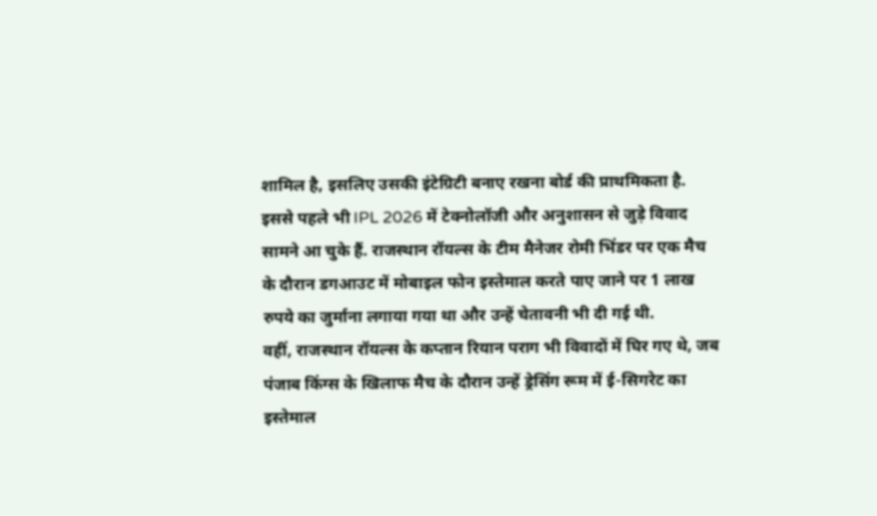शामिल है, इसलिए उसकी इंटेग्रिटी बनाए रखना बोर्ड की प्राथमिकता है.
इससे पहले भी IPL 2026 में टेक्नोलॉजी और अनुशासन से जुड़े विवाद सामने आ चुके हैं. राजस्थान रॉयल्स के टीम मैनेजर रोमी भिंडर पर एक मैच के दौरान डगआउट में मोबाइल फोन इस्तेमाल करते पाए जाने पर 1 लाख रुपये का जुर्माना लगाया गया था और उन्हें चेतावनी भी दी गई थी.
वहीं, राजस्थान रॉयल्स के कप्तान रियान पराग भी विवादों में घिर गए थे, जब पंजाब किंग्स के खिलाफ मैच के दौरान उन्हें ड्रेसिंग रूम में ई-सिगरेट का इस्तेमाल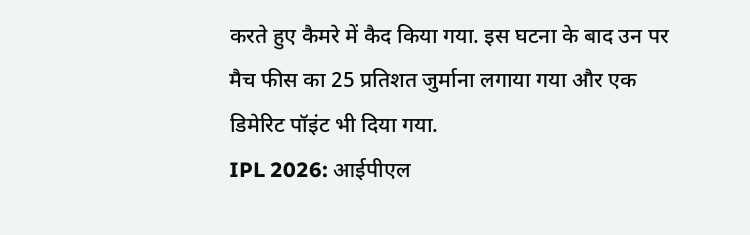करते हुए कैमरे में कैद किया गया. इस घटना के बाद उन पर मैच फीस का 25 प्रतिशत जुर्माना लगाया गया और एक डिमेरिट पॉइंट भी दिया गया.
IPL 2026: आईपीएल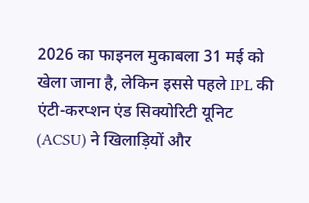2026 का फाइनल मुकाबला 31 मई को खेला जाना है, लेकिन इससे पहले IPL की एंटी-करप्शन एंड सिक्योरिटी यूनिट (ACSU) ने खिलाड़ियों और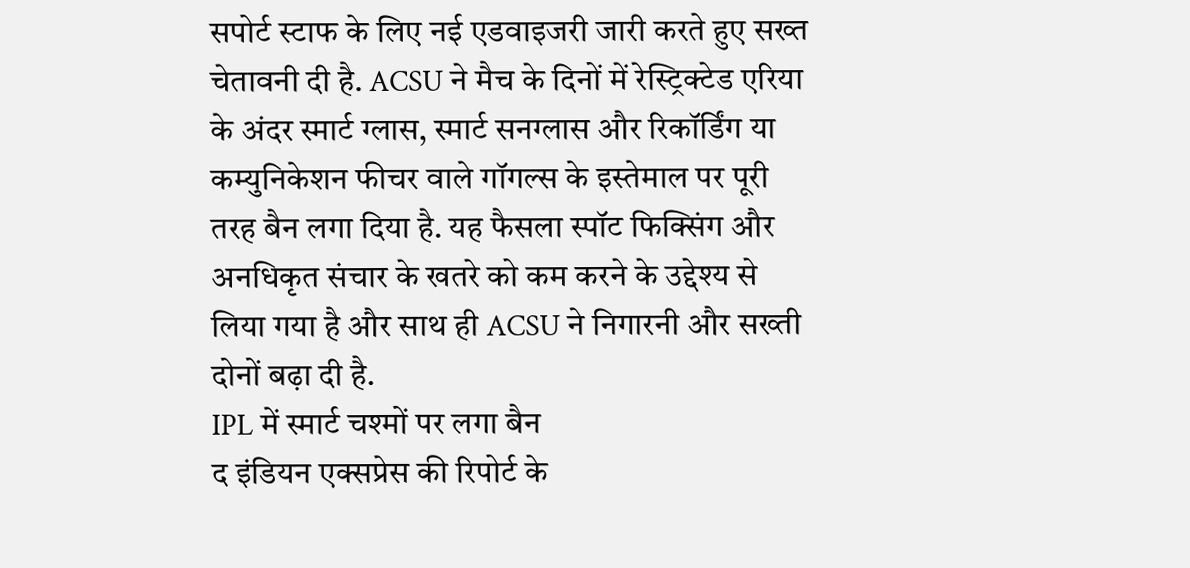सपोर्ट स्टाफ के लिए नई एडवाइजरी जारी करते हुए सख्त चेतावनी दी है. ACSU ने मैच के दिनों में रेस्ट्रिक्टेड एरिया के अंदर स्मार्ट ग्लास, स्मार्ट सनग्लास और रिकॉर्डिंग या कम्युनिकेशन फीचर वाले गॉगल्स के इस्तेमाल पर पूरी तरह बैन लगा दिया है. यह फैसला स्पॉट फिक्सिंग और अनधिकृत संचार के खतरे को कम करने के उद्देश्य से लिया गया है और साथ ही ACSU ने निगारनी और सख्ती दोनों बढ़ा दी है.
IPL में स्मार्ट चश्मों पर लगा बैन
द इंडियन एक्सप्रेस की रिपोर्ट के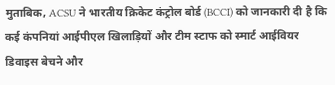मुताबिक, ACSU ने भारतीय क्रिकेट कंट्रोल बोर्ड (BCCI) को जानकारी दी है कि कई कंपनियां आईपीएल खिलाड़ियों और टीम स्टाफ को स्मार्ट आईवियर डिवाइस बेचने और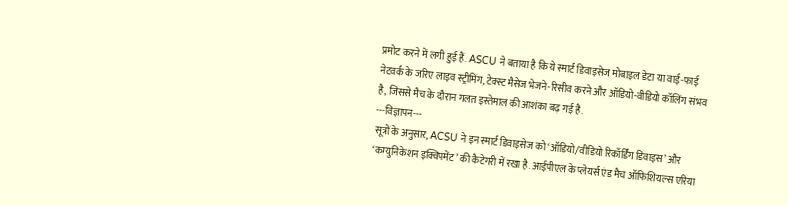प्रमोट करने में लगी हुई हैं. ASCU ने बताया है कि ये स्मार्ट डिवाइसेज मोबाइल डेटा या वाई-फाई नेटवर्क के जरिए लाइव स्ट्रीमिंग, टेक्स्ट मैसेज भेजने-रिसीव करने और ऑडियो-वीडियो कॉलिंग संभव है, जिससे मैच के दौरान गलत इस्तेमाल की आशंका बढ़ गई है.
---विज्ञापन---
सूत्रों के अनुसार, ACSU ने इन स्मार्ट डिवाइसेज को ‘ऑडियो/वीडियो रिकॉर्डिंग डिवाइस’ और ‘कम्युनिकेशन इक्विपमेंट’ की कैटेगरी में रखा है. आईपीएल के प्लेयर्स एंड मैच ऑफिशियल्स एरिया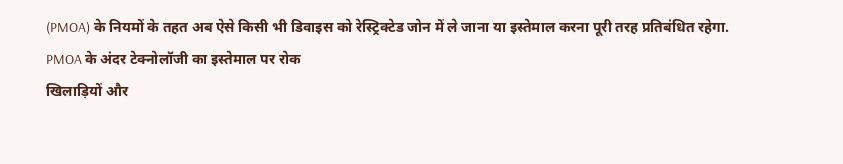(PMOA) के नियमों के तहत अब ऐसे किसी भी डिवाइस को रेस्ट्रिक्टेड जोन में ले जाना या इस्तेमाल करना पूरी तरह प्रतिबंधित रहेगा.
PMOA के अंदर टेक्नोलॉजी का इस्तेमाल पर रोक
खिलाड़ियों और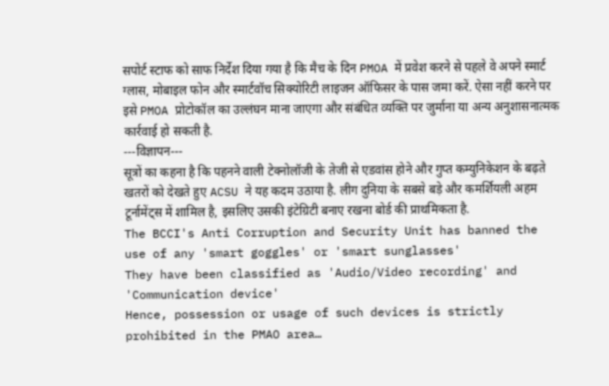सपोर्ट स्टाफ को साफ निर्देश दिया गया है कि मैच के दिन PMOA में प्रवेश करने से पहले वे अपने स्मार्ट ग्लास, मोबाइल फोन और स्मार्टवॉच सिक्योरिटी लाइजन ऑफिसर के पास जमा करें. ऐसा नहीं करने पर इसे PMOA प्रोटोकॉल का उल्लंघन माना जाएगा और संबंधित व्यक्ति पर जुर्माना या अन्य अनुशासनात्मक कार्रवाई हो सकती है.
---विज्ञापन---
सूत्रों का कहना है कि पहनने वाली टेक्नोलॉजी के तेजी से एडवांस होने और गुप्त कम्युनिकेशन के बढ़ते खतरों को देखते हुए ACSU ने यह कदम उठाया है. लीग दुनिया के सबसे बड़े और कमर्शियली अहम टूर्नामेंट्स में शामिल है, इसलिए उसकी इंटेग्रिटी बनाए रखना बोर्ड की प्राथमिकता है.
The BCCI's Anti Corruption and Security Unit has banned the use of any 'smart goggles' or 'smart sunglasses'
They have been classified as 'Audio/Video recording' and 'Communication device'
Hence, possession or usage of such devices is strictly prohibited in the PMAO area…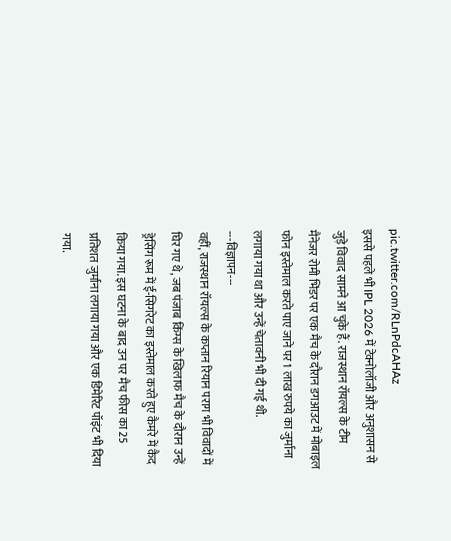pic.twitter.com/RLnPdcAHAz
इससे पहले भी IPL 2026 में टेक्नोलॉजी और अनुशासन से जुड़े विवाद सामने आ चुके हैं. राजस्थान रॉयल्स के टीम मैनेजर रोमी भिंडर पर एक मैच के दौरान डगआउट में मोबाइल फोन इस्तेमाल करते पाए जाने पर 1 लाख रुपये का जुर्माना लगाया गया था और उन्हें चेतावनी भी दी गई थी.
---विज्ञापन---
वहीं, राजस्थान रॉयल्स के कप्तान रियान पराग भी विवादों में घिर गए थे, जब पंजाब किंग्स के खिलाफ मैच के दौरान उन्हें ड्रेसिंग रूम में ई-सिगरेट का इस्तेमाल करते हुए कैमरे में कैद किया गया. इस घटना के बाद उन पर मैच फीस का 25 प्रतिशत जुर्माना लगाया गया और एक डिमेरिट पॉइंट भी दिया गया.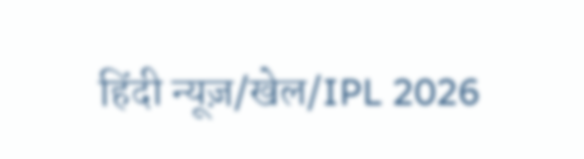हिंदी न्यूज़/खेल/IPL 2026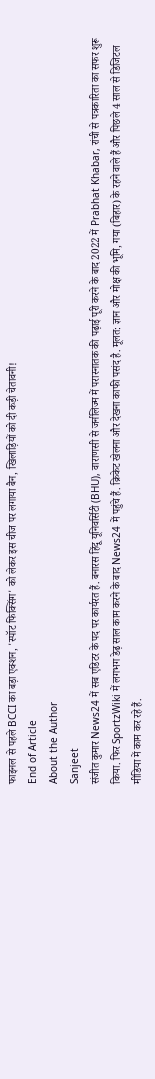फाइनल से पहले BCCI का बड़ा एक्शन, 'स्पॉट फिक्सिंग' को लेकर इस चीज पर लगाया बैन, खिलाड़ियों को दी कड़ी चेतावनी!
End of Article
About the Author
Sanjeet
संजीत कुमार News24 में सब एडिटर के पद पर कार्यरत हैं. बनारस हिंदू यूनिवर्सिटी (BHU), वाराणसी से जर्नलिज्म में परास्नातक की पढ़ाई पूरी करने के बाद 2022 में Prabhat Khabar, रांची से पत्रकारिता का सफर शुरू किया. फिर SportzWiki में लगभग डेढ़ साल काम करने के बाद News24 में पहुंचे हैं. क्रिकेट खेलना और देखना काफी पसंद है. मूलत: ज्ञान और मोक्ष की भूमि, गया (बिहार) के रहने वाले हैं और पिछले 4 साल से डिजिटल मीडिया में काम कर रहे हैं.